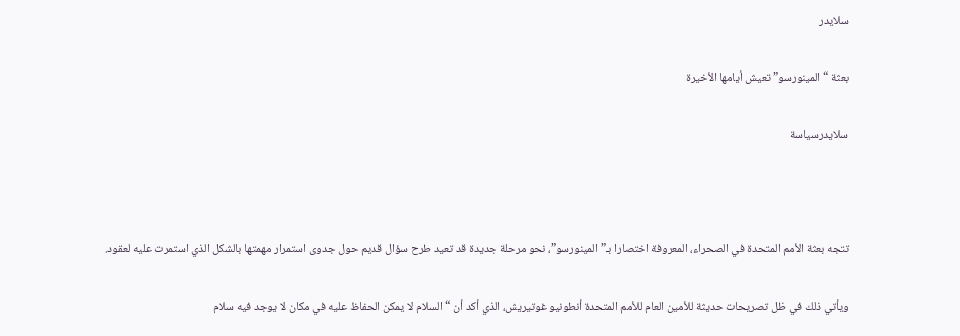سلايدر

بعثة “المينورسو” تعيش أيامها الأخيرة

سلايدرسياسة



تتجه بعثة الأمم المتحدة في الصحراء، المعروفة اختصارا بـ”المينورسو”، نحو مرحلة جديدة قد تعيد طرح سؤال قديم حول جدوى استمرار مهمتها بالشكل الذي استمرت عليه لعقود.

ويأتي ذلك في ظل تصريحات حديثة للأمين العام للأمم المتحدة أنطونيو غوتيريش، الذي أكد أن “السلام لا يمكن الحفاظ عليه في مكان لا يوجد فيه سلام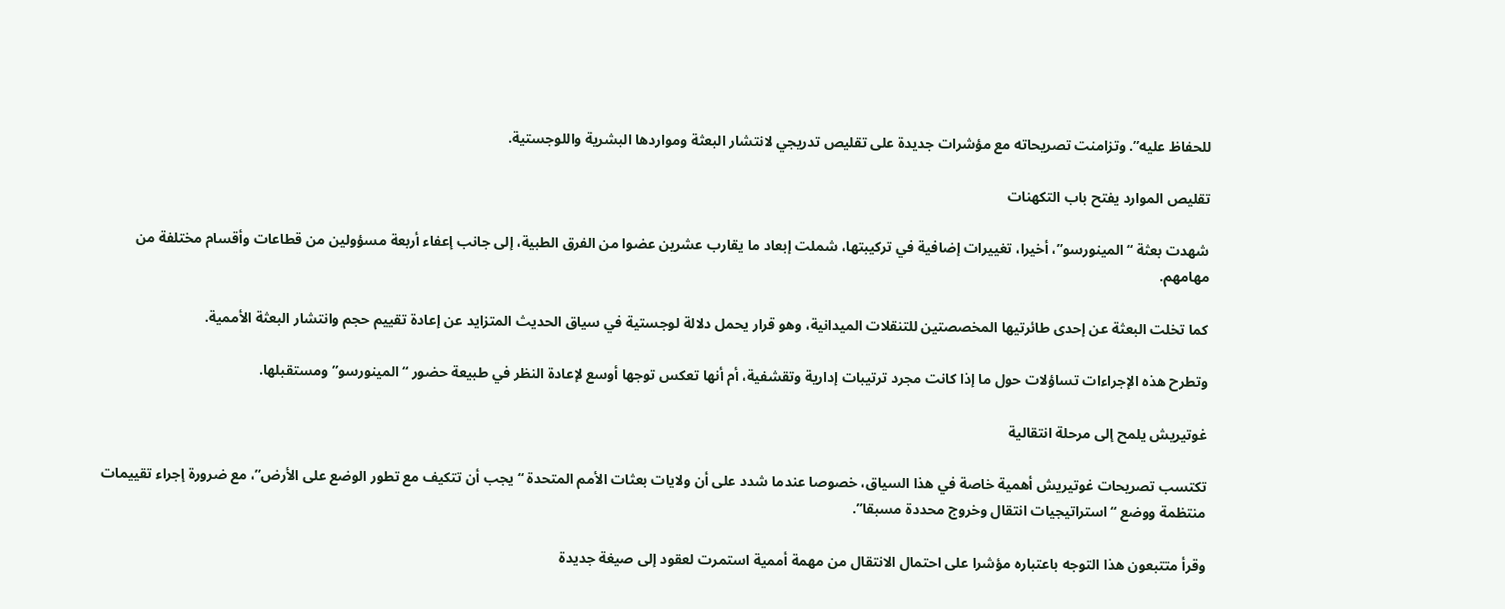للحفاظ عليه”. وتزامنت تصريحاته مع مؤشرات جديدة على تقليص تدريجي لانتشار البعثة ومواردها البشرية واللوجستية.

تقليص الموارد يفتح باب التكهنات

شهدت بعثة “المينورسو”، أخيرا، تغييرات إضافية في تركيبتها، شملت إبعاد ما يقارب عشرين عضوا من الفرق الطبية، إلى جانب إعفاء أربعة مسؤولين من قطاعات وأقسام مختلفة من مهامهم.

كما تخلت البعثة عن إحدى طائرتيها المخصصتين للتنقلات الميدانية، وهو قرار يحمل دلالة لوجستية في سياق الحديث المتزايد عن إعادة تقييم حجم وانتشار البعثة الأممية.

وتطرح هذه الإجراءات تساؤلات حول ما إذا كانت مجرد ترتيبات إدارية وتقشفية، أم أنها تعكس توجها أوسع لإعادة النظر في طبيعة حضور “المينورسو” ومستقبلها.

غوتيريش يلمح إلى مرحلة انتقالية

تكتسب تصريحات غوتيريش أهمية خاصة في هذا السياق، خصوصا عندما شدد على أن ولايات بعثات الأمم المتحدة “يجب أن تتكيف مع تطور الوضع على الأرض”، مع ضرورة إجراء تقييمات منتظمة ووضع “استراتيجيات انتقال وخروج محددة مسبقا”.

وقرأ متتبعون هذا التوجه باعتباره مؤشرا على احتمال الانتقال من مهمة أممية استمرت لعقود إلى صيغة جديدة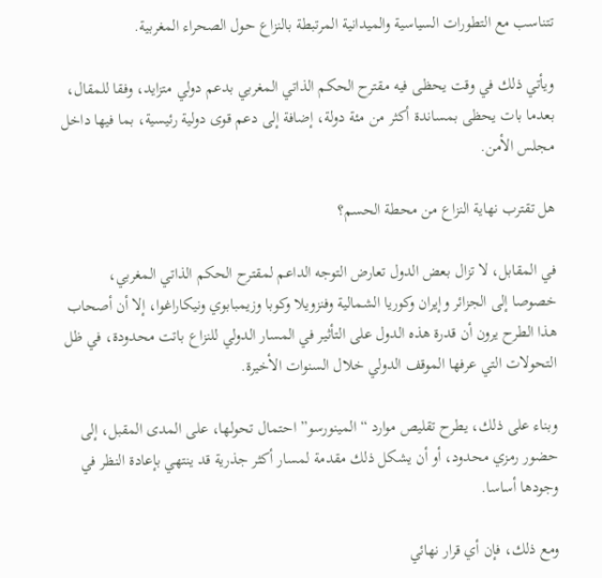تتناسب مع التطورات السياسية والميدانية المرتبطة بالنزاع حول الصحراء المغربية.

ويأتي ذلك في وقت يحظى فيه مقترح الحكم الذاتي المغربي بدعم دولي متزايد، وفقا للمقال، بعدما بات يحظى بمساندة أكثر من مئة دولة، إضافة إلى دعم قوى دولية رئيسية، بما فيها داخل مجلس الأمن.

هل تقترب نهاية النزاع من محطة الحسم؟

في المقابل، لا تزال بعض الدول تعارض التوجه الداعم لمقترح الحكم الذاتي المغربي، خصوصا إلى الجزائر وإيران وكوريا الشمالية وفنزويلا وكوبا وزيمبابوي ونيكاراغوا، إلا أن أصحاب هذا الطرح يرون أن قدرة هذه الدول على التأثير في المسار الدولي للنزاع باتت محدودة، في ظل التحولات التي عرفها الموقف الدولي خلال السنوات الأخيرة.

وبناء على ذلك، يطرح تقليص موارد “المينورسو” احتمال تحولها، على المدى المقبل، إلى حضور رمزي محدود، أو أن يشكل ذلك مقدمة لمسار أكثر جذرية قد ينتهي بإعادة النظر في وجودها أساسا.

ومع ذلك، فإن أي قرار نهائي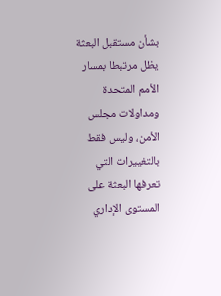بشأن مستقبل البعثة يظل مرتبطا بمسار الأمم المتحدة ومداولات مجلس الأمن، وليس فقط بالتغييرات التي تعرفها البعثة على المستوى الإداري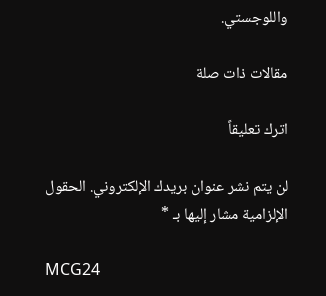واللوجستي.

مقالات ذات صلة

اترك تعليقاً

لن يتم نشر عنوان بريدك الإلكتروني. الحقول الإلزامية مشار إليها بـ *

MCG24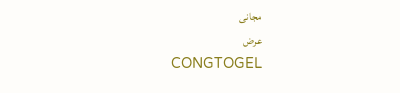مجانى
عرض
CONGTOGEL